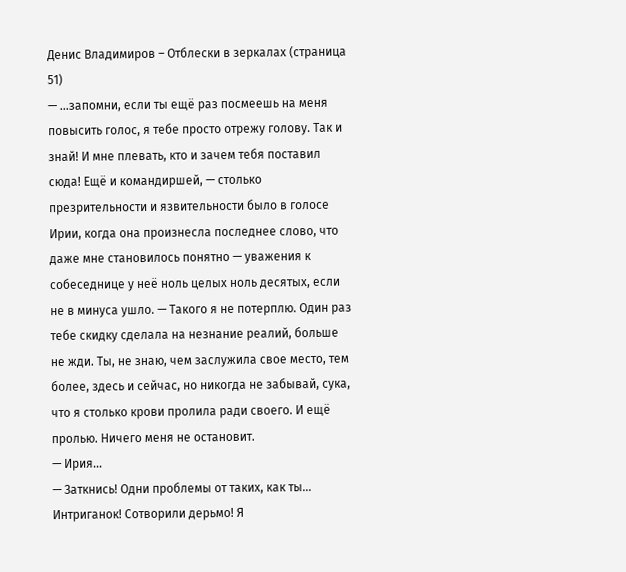Денис Владимиров – Отблески в зеркалах (страница 51)
— …запомни, если ты ещё раз посмеешь на меня повысить голос, я тебе просто отрежу голову. Так и знай! И мне плевать, кто и зачем тебя поставил сюда! Ещё и командиршей, — столько презрительности и язвительности было в голосе Ирии, когда она произнесла последнее слово, что даже мне становилось понятно — уважения к собеседнице у неё ноль целых ноль десятых, если не в минуса ушло. — Такого я не потерплю. Один раз тебе скидку сделала на незнание реалий, больше не жди. Ты, не знаю, чем заслужила свое место, тем более, здесь и сейчас, но никогда не забывай, сука, что я столько крови пролила ради своего. И ещё пролью. Ничего меня не остановит.
— Ирия…
— Заткнись! Одни проблемы от таких, как ты… Интриганок! Сотворили дерьмо! Я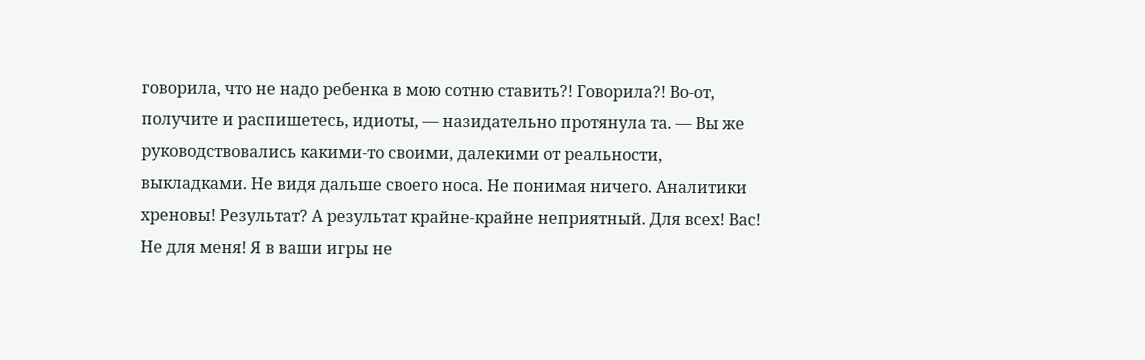говорила, что не надо ребенка в мою сотню ставить?! Говорила?! Во-от, получите и распишетесь, идиоты, — назидательно протянула та. — Вы же руководствовались какими-то своими, далекими от реальности, выкладками. Не видя дальше своего носа. Не понимая ничего. Аналитики хреновы! Результат? А результат крайне-крайне неприятный. Для всех! Вас! Не для меня! Я в ваши игры не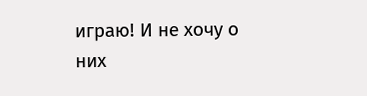играю! И не хочу о них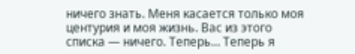ничего знать. Меня касается только моя центурия и моя жизнь. Вас из этого списка — ничего. Теперь… Теперь я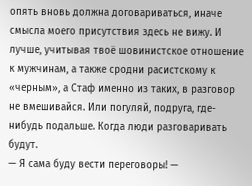опять вновь должна договариваться, иначе смысла моего присутствия здесь не вижу. И лучше, учитывая твоё шовинистское отношение к мужчинам, а также сродни расистскому к «черным», а Стаф именно из таких, в разговор не вмешивайся. Или погуляй, подруга, где-нибудь подальше. Когда люди разговаривать будут.
— Я сама буду вести переговоры! —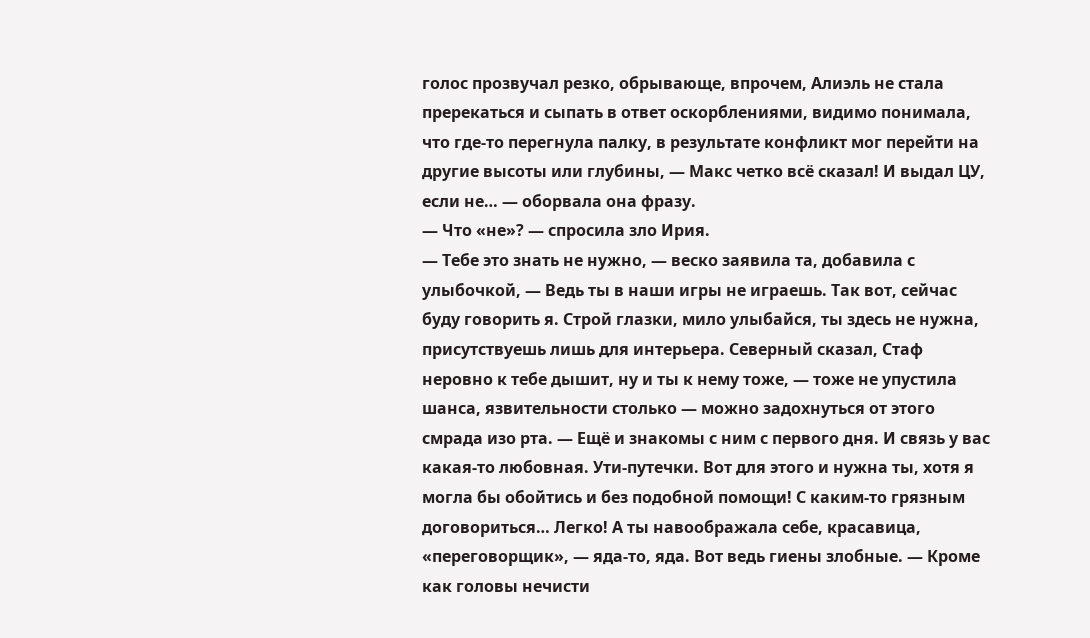голос прозвучал резко, обрывающе, впрочем, Алиэль не стала пререкаться и сыпать в ответ оскорблениями, видимо понимала, что где-то перегнула палку, в результате конфликт мог перейти на другие высоты или глубины, — Макс четко всё сказал! И выдал ЦУ, если не… — оборвала она фразу.
— Что «не»? — спросила зло Ирия.
— Тебе это знать не нужно, — веско заявила та, добавила с улыбочкой, — Ведь ты в наши игры не играешь. Так вот, сейчас буду говорить я. Строй глазки, мило улыбайся, ты здесь не нужна, присутствуешь лишь для интерьера. Северный сказал, Стаф неровно к тебе дышит, ну и ты к нему тоже, — тоже не упустила шанса, язвительности столько — можно задохнуться от этого смрада изо рта. — Ещё и знакомы с ним с первого дня. И связь у вас какая-то любовная. Ути-путечки. Вот для этого и нужна ты, хотя я могла бы обойтись и без подобной помощи! С каким-то грязным договориться… Легко! А ты навоображала себе, красавица, «переговорщик», — яда-то, яда. Вот ведь гиены злобные. — Кроме как головы нечисти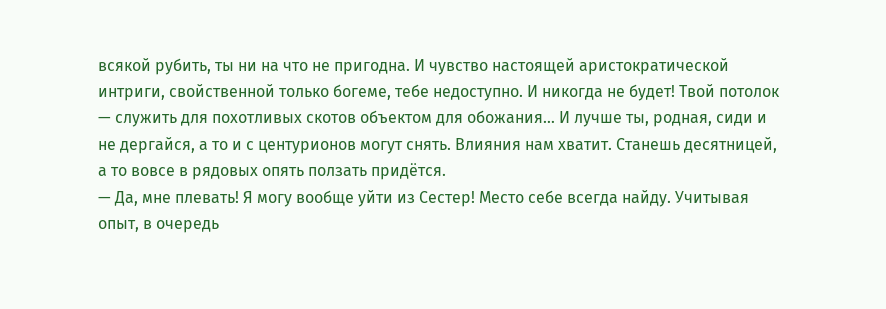всякой рубить, ты ни на что не пригодна. И чувство настоящей аристократической интриги, свойственной только богеме, тебе недоступно. И никогда не будет! Твой потолок — служить для похотливых скотов объектом для обожания… И лучше ты, родная, сиди и не дергайся, а то и с центурионов могут снять. Влияния нам хватит. Станешь десятницей, а то вовсе в рядовых опять ползать придётся.
— Да, мне плевать! Я могу вообще уйти из Сестер! Место себе всегда найду. Учитывая опыт, в очередь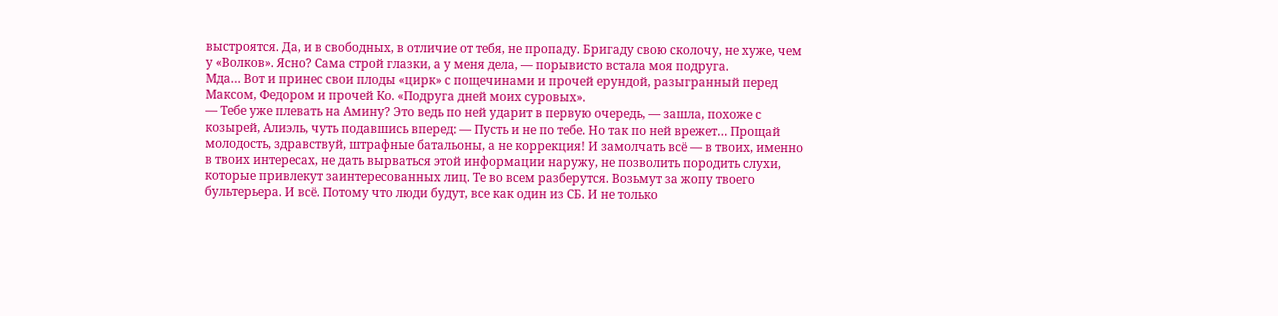выстроятся. Да, и в свободных, в отличие от тебя, не пропаду. Бригаду свою сколочу, не хуже, чем у «Волков». Ясно? Сама строй глазки, а у меня дела, — порывисто встала моя подруга.
Мда… Вот и принес свои плоды «цирк» с пощечинами и прочей ерундой, разыгранный перед Максом, Федором и прочей Ко. «Подруга дней моих суровых».
— Тебе уже плевать на Амину? Это ведь по ней ударит в первую очередь, — зашла, похоже с козырей, Алиэль, чуть подавшись вперед: — Пусть и не по тебе. Но так по ней врежет… Прощай молодость, здравствуй, штрафные батальоны, а не коррекция! И замолчать всё — в твоих, именно в твоих интересах, не дать вырваться этой информации наружу, не позволить породить слухи, которые привлекут заинтересованных лиц. Те во всем разберутся. Возьмут за жопу твоего бультерьера. И всё. Потому что люди будут, все как один из СБ. И не только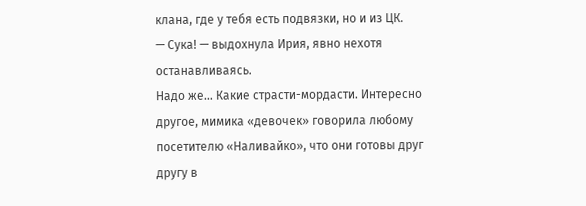клана, где у тебя есть подвязки, но и из ЦК.
— Сука! — выдохнула Ирия, явно нехотя останавливаясь.
Надо же… Какие страсти-мордасти. Интересно другое, мимика «девочек» говорила любому посетителю «Наливайко», что они готовы друг другу в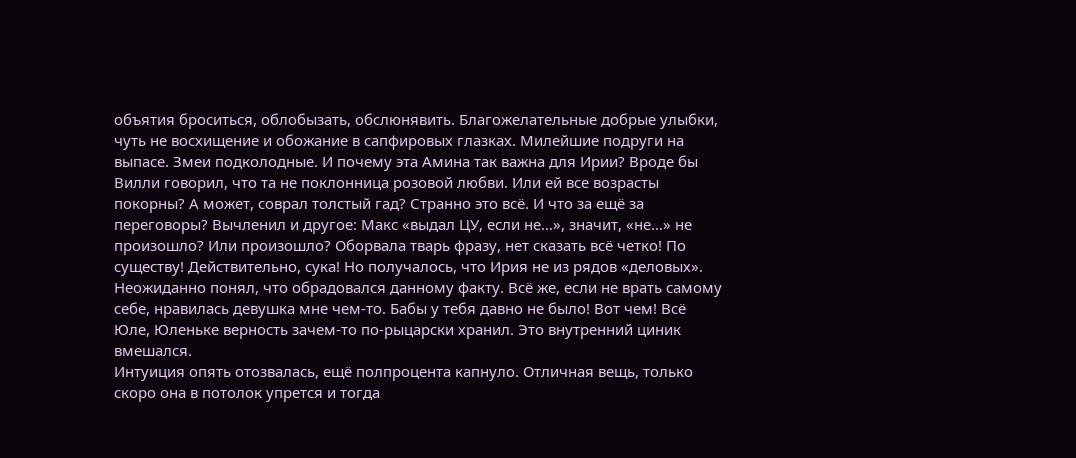объятия броситься, облобызать, обслюнявить. Благожелательные добрые улыбки, чуть не восхищение и обожание в сапфировых глазках. Милейшие подруги на выпасе. Змеи подколодные. И почему эта Амина так важна для Ирии? Вроде бы Вилли говорил, что та не поклонница розовой любви. Или ей все возрасты покорны? А может, соврал толстый гад? Странно это всё. И что за ещё за переговоры? Вычленил и другое: Макс «выдал ЦУ, если не…», значит, «не…» не произошло? Или произошло? Оборвала тварь фразу, нет сказать всё четко! По существу! Действительно, сука! Но получалось, что Ирия не из рядов «деловых». Неожиданно понял, что обрадовался данному факту. Всё же, если не врать самому себе, нравилась девушка мне чем-то. Бабы у тебя давно не было! Вот чем! Всё Юле, Юленьке верность зачем-то по-рыцарски хранил. Это внутренний циник вмешался.
Интуиция опять отозвалась, ещё полпроцента капнуло. Отличная вещь, только скоро она в потолок упрется и тогда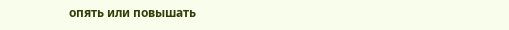опять или повышать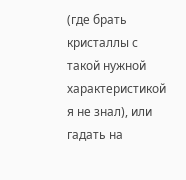(где брать кристаллы с такой нужной характеристикой я не знал), или гадать на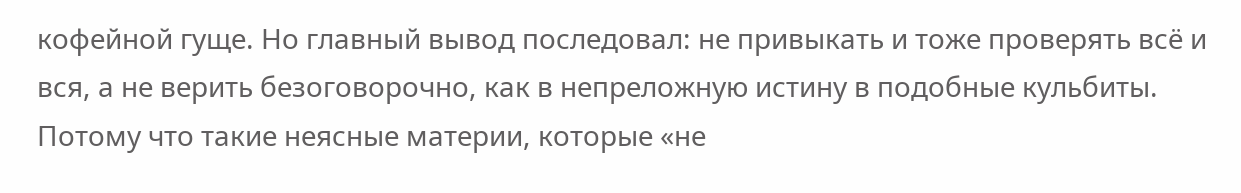кофейной гуще. Но главный вывод последовал: не привыкать и тоже проверять всё и вся, а не верить безоговорочно, как в непреложную истину в подобные кульбиты. Потому что такие неясные материи, которые «не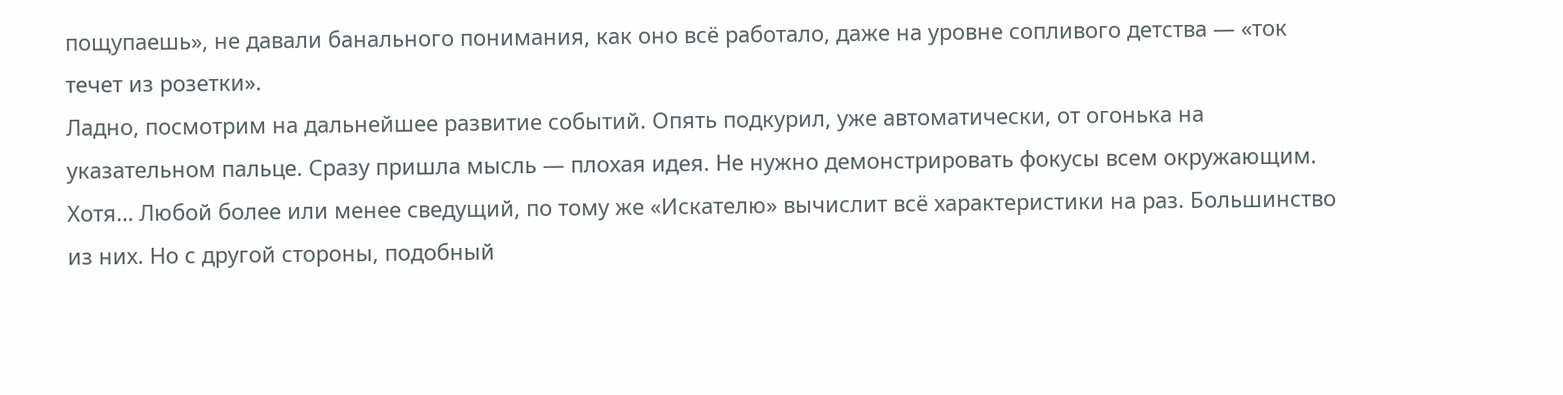пощупаешь», не давали банального понимания, как оно всё работало, даже на уровне сопливого детства — «ток течет из розетки».
Ладно, посмотрим на дальнейшее развитие событий. Опять подкурил, уже автоматически, от огонька на указательном пальце. Сразу пришла мысль — плохая идея. Не нужно демонстрировать фокусы всем окружающим. Хотя… Любой более или менее сведущий, по тому же «Искателю» вычислит всё характеристики на раз. Большинство из них. Но с другой стороны, подобный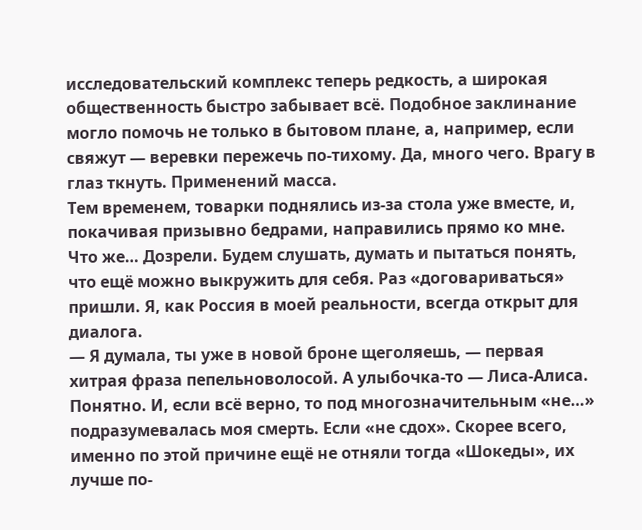исследовательский комплекс теперь редкость, а широкая общественность быстро забывает всё. Подобное заклинание могло помочь не только в бытовом плане, а, например, если свяжут — веревки пережечь по-тихому. Да, много чего. Врагу в глаз ткнуть. Применений масса.
Тем временем, товарки поднялись из-за стола уже вместе, и, покачивая призывно бедрами, направились прямо ко мне. Что же… Дозрели. Будем слушать, думать и пытаться понять, что ещё можно выкружить для себя. Раз «договариваться» пришли. Я, как Россия в моей реальности, всегда открыт для диалога.
— Я думала, ты уже в новой броне щеголяешь, — первая хитрая фраза пепельноволосой. А улыбочка-то — Лиса-Алиса. Понятно. И, если всё верно, то под многозначительным «не…» подразумевалась моя смерть. Если «не сдох». Скорее всего, именно по этой причине ещё не отняли тогда «Шокеды», их лучше по-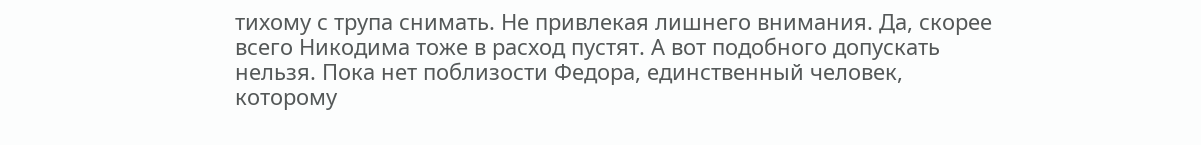тихому с трупа снимать. Не привлекая лишнего внимания. Да, скорее всего Никодима тоже в расход пустят. А вот подобного допускать нельзя. Пока нет поблизости Федора, единственный человек, которому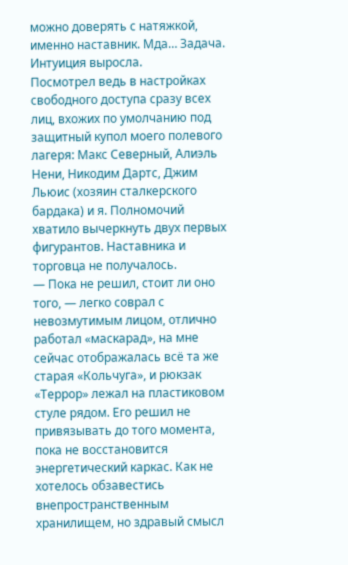можно доверять с натяжкой, именно наставник. Мда… Задача.
Интуиция выросла.
Посмотрел ведь в настройках свободного доступа сразу всех лиц, вхожих по умолчанию под защитный купол моего полевого лагеря: Макс Северный, Алиэль Нени, Никодим Дартс, Джим Льюис (хозяин сталкерского бардака) и я. Полномочий хватило вычеркнуть двух первых фигурантов. Наставника и торговца не получалось.
— Пока не решил, стоит ли оно того, — легко соврал с невозмутимым лицом, отлично работал «маскарад», на мне сейчас отображалась всё та же старая «Кольчуга», и рюкзак «Террор» лежал на пластиковом стуле рядом. Его решил не привязывать до того момента, пока не восстановится энергетический каркас. Как не хотелось обзавестись внепространственным хранилищем, но здравый смысл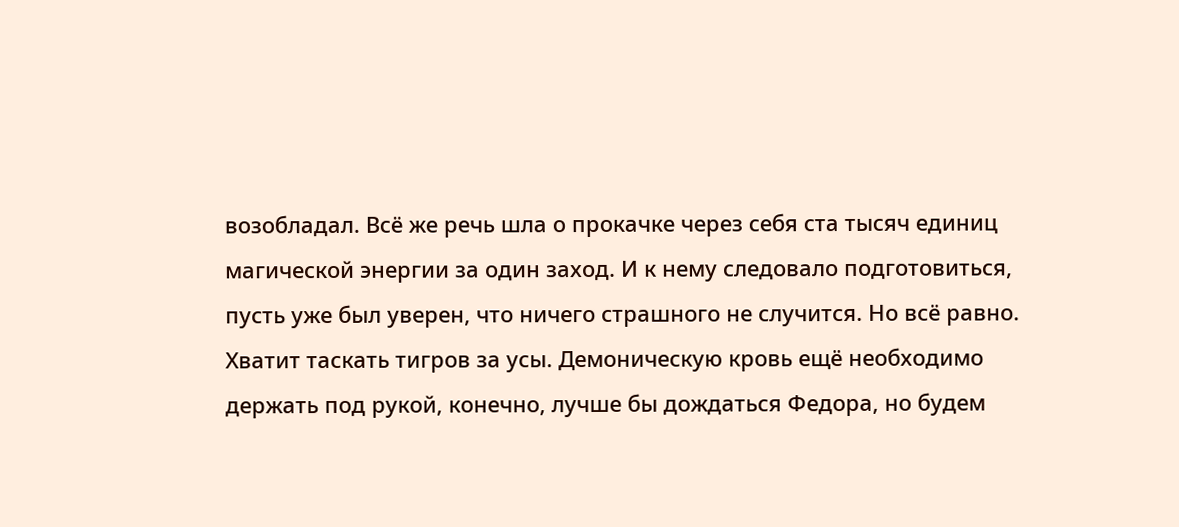возобладал. Всё же речь шла о прокачке через себя ста тысяч единиц магической энергии за один заход. И к нему следовало подготовиться, пусть уже был уверен, что ничего страшного не случится. Но всё равно. Хватит таскать тигров за усы. Демоническую кровь ещё необходимо держать под рукой, конечно, лучше бы дождаться Федора, но будем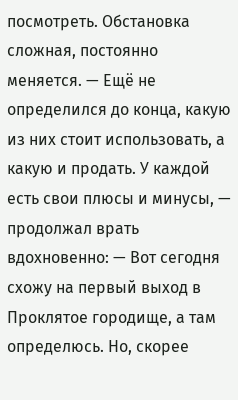посмотреть. Обстановка сложная, постоянно меняется. — Ещё не определился до конца, какую из них стоит использовать, а какую и продать. У каждой есть свои плюсы и минусы, — продолжал врать вдохновенно: — Вот сегодня схожу на первый выход в Проклятое городище, а там определюсь. Но, скорее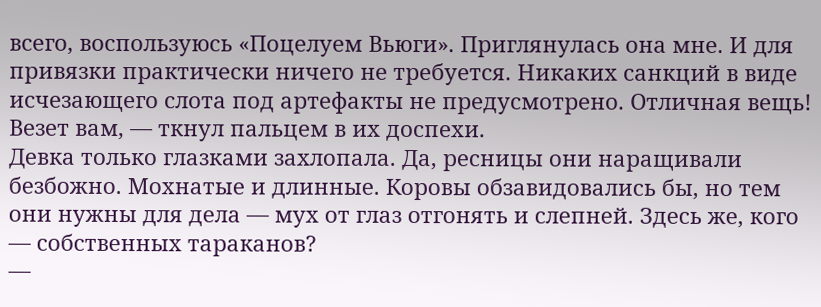всего, воспользуюсь «Поцелуем Вьюги». Приглянулась она мне. И для привязки практически ничего не требуется. Никаких санкций в виде исчезающего слота под артефакты не предусмотрено. Отличная вещь! Везет вам, — ткнул пальцем в их доспехи.
Девка только глазками захлопала. Да, ресницы они наращивали безбожно. Мохнатые и длинные. Коровы обзавидовались бы, но тем они нужны для дела — мух от глаз отгонять и слепней. Здесь же, кого — собственных тараканов?
—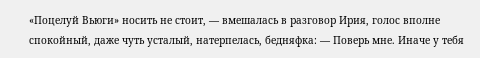«Поцелуй Вьюги» носить не стоит, — вмешалась в разговор Ирия, голос вполне спокойный, даже чуть усталый, натерпелась, бедняфка: — Поверь мне. Иначе у тебя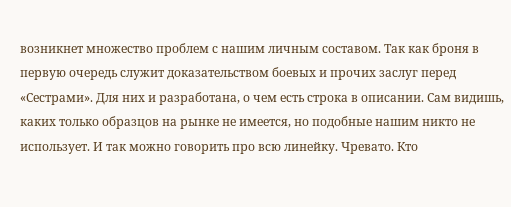возникнет множество проблем с нашим личным составом. Так как броня в первую очередь служит доказательством боевых и прочих заслуг перед «Сестрами». Для них и разработана, о чем есть строка в описании. Сам видишь, каких только образцов на рынке не имеется, но подобные нашим никто не использует. И так можно говорить про всю линейку. Чревато. Кто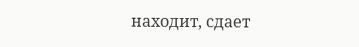находит, сдает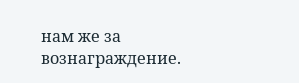нам же за вознаграждение.